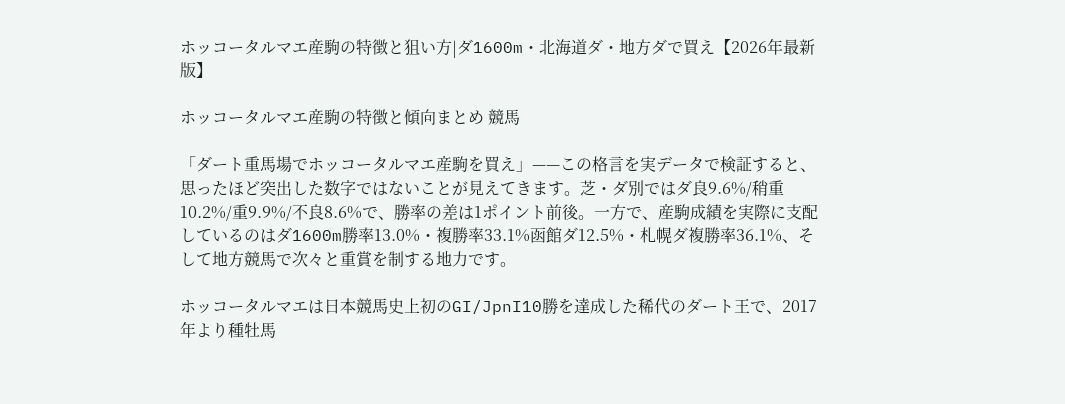ホッコータルマエ産駒の特徴と狙い方|ダ1600m・北海道ダ・地方ダで買え【2026年最新版】

ホッコータルマエ産駒の特徴と傾向まとめ 競馬

「ダート重馬場でホッコータルマエ産駒を買え」——この格言を実データで検証すると、思ったほど突出した数字ではないことが見えてきます。芝・ダ別ではダ良9.6%/稍重10.2%/重9.9%/不良8.6%で、勝率の差は1ポイント前後。一方で、産駒成績を実際に支配しているのはダ1600m勝率13.0%・複勝率33.1%函館ダ12.5%・札幌ダ複勝率36.1%、そして地方競馬で次々と重賞を制する地力です。

ホッコータルマエは日本競馬史上初のGI/JpnI10勝を達成した稀代のダート王で、2017年より種牡馬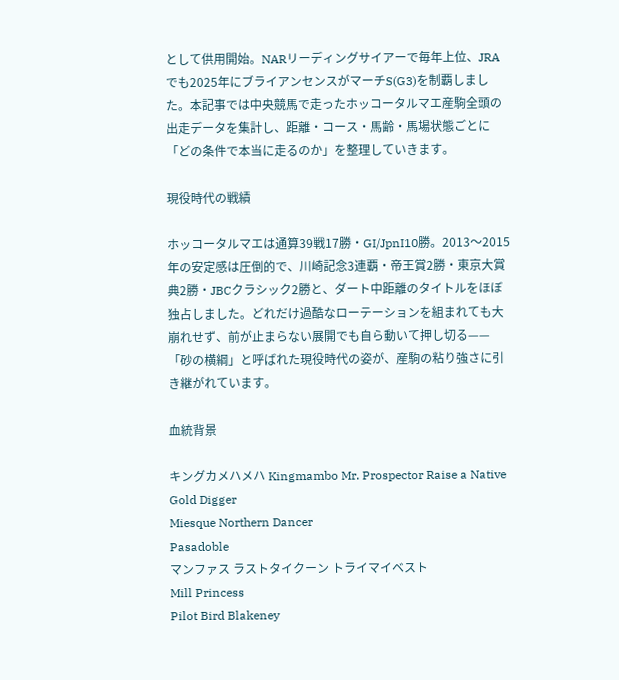として供用開始。NARリーディングサイアーで毎年上位、JRAでも2025年にブライアンセンスがマーチS(G3)を制覇しました。本記事では中央競馬で走ったホッコータルマエ産駒全頭の出走データを集計し、距離・コース・馬齢・馬場状態ごとに「どの条件で本当に走るのか」を整理していきます。

現役時代の戦績

ホッコータルマエは通算39戦17勝・GI/JpnI10勝。2013〜2015年の安定感は圧倒的で、川崎記念3連覇・帝王賞2勝・東京大賞典2勝・JBCクラシック2勝と、ダート中距離のタイトルをほぼ独占しました。どれだけ過酷なローテーションを組まれても大崩れせず、前が止まらない展開でも自ら動いて押し切る——「砂の横綱」と呼ばれた現役時代の姿が、産駒の粘り強さに引き継がれています。

血統背景

キングカメハメハ Kingmambo Mr. Prospector Raise a Native
Gold Digger
Miesque Northern Dancer
Pasadoble
マンファス ラストタイクーン トライマイベスト
Mill Princess
Pilot Bird Blakeney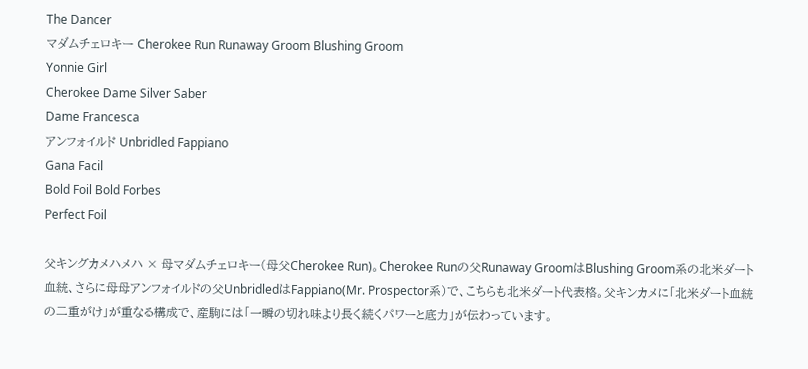The Dancer
マダムチェロキー Cherokee Run Runaway Groom Blushing Groom
Yonnie Girl
Cherokee Dame Silver Saber
Dame Francesca
アンフォイルド Unbridled Fappiano
Gana Facil
Bold Foil Bold Forbes
Perfect Foil

父キングカメハメハ × 母マダムチェロキー(母父Cherokee Run)。Cherokee Runの父Runaway GroomはBlushing Groom系の北米ダート血統、さらに母母アンフォイルドの父UnbridledはFappiano(Mr. Prospector系)で、こちらも北米ダート代表格。父キンカメに「北米ダート血統の二重がけ」が重なる構成で、産駒には「一瞬の切れ味より長く続くパワーと底力」が伝わっています。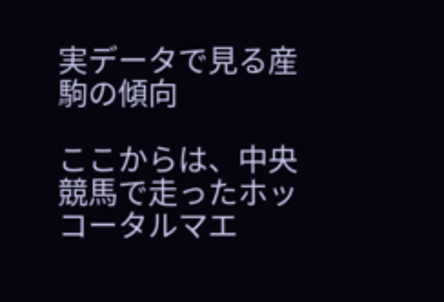実データで見る産駒の傾向

ここからは、中央競馬で走ったホッコータルマエ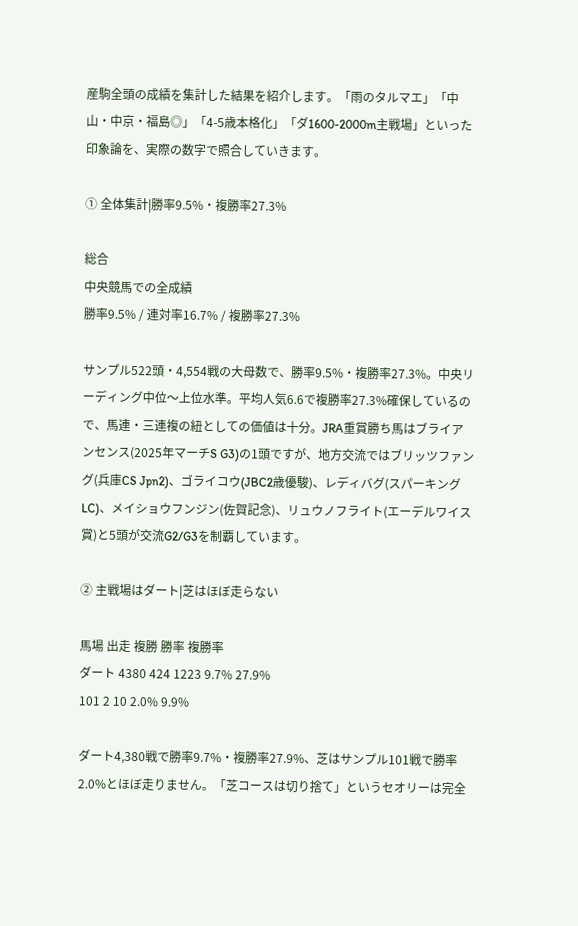産駒全頭の成績を集計した結果を紹介します。「雨のタルマエ」「中山・中京・福島◎」「4-5歳本格化」「ダ1600-2000m主戦場」といった印象論を、実際の数字で照合していきます。

① 全体集計|勝率9.5%・複勝率27.3%

総合
中央競馬での全成績
勝率9.5% / 連対率16.7% / 複勝率27.3%

サンプル522頭・4,554戦の大母数で、勝率9.5%・複勝率27.3%。中央リーディング中位〜上位水準。平均人気6.6で複勝率27.3%確保しているので、馬連・三連複の紐としての価値は十分。JRA重賞勝ち馬はブライアンセンス(2025年マーチS G3)の1頭ですが、地方交流ではブリッツファング(兵庫CS Jpn2)、ゴライコウ(JBC2歳優駿)、レディバグ(スパーキングLC)、メイショウフンジン(佐賀記念)、リュウノフライト(エーデルワイス賞)と5頭が交流G2/G3を制覇しています。

② 主戦場はダート|芝はほぼ走らない

馬場 出走 複勝 勝率 複勝率
ダート 4380 424 1223 9.7% 27.9%
101 2 10 2.0% 9.9%

ダート4,380戦で勝率9.7%・複勝率27.9%、芝はサンプル101戦で勝率2.0%とほぼ走りません。「芝コースは切り捨て」というセオリーは完全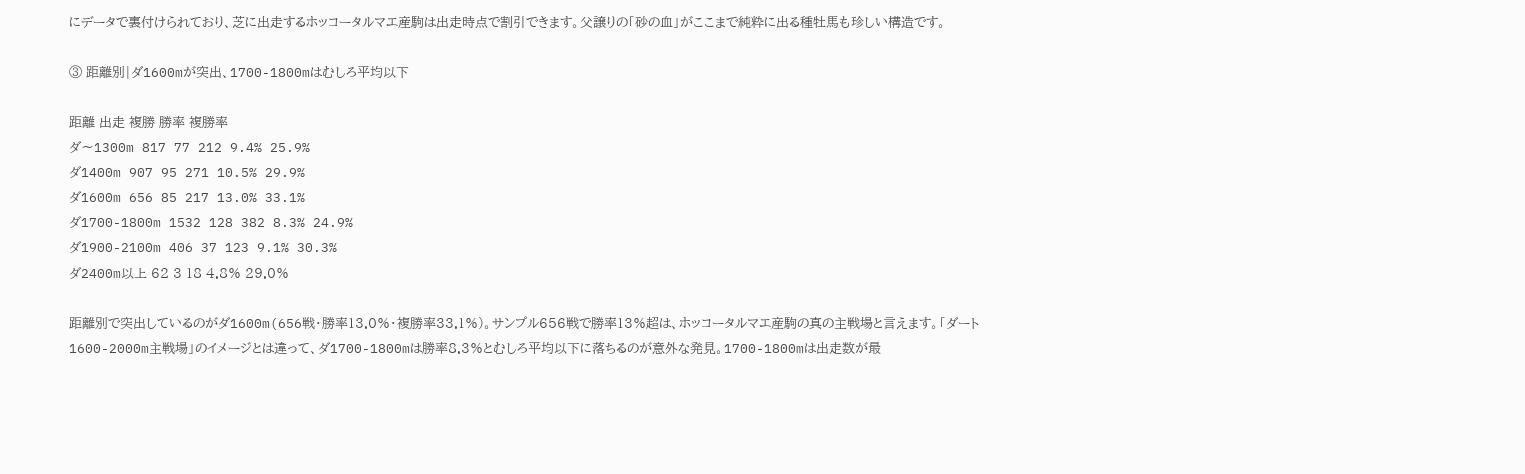にデータで裏付けられており、芝に出走するホッコータルマエ産駒は出走時点で割引できます。父譲りの「砂の血」がここまで純粋に出る種牡馬も珍しい構造です。

③ 距離別|ダ1600mが突出、1700-1800mはむしろ平均以下

距離 出走 複勝 勝率 複勝率
ダ〜1300m 817 77 212 9.4% 25.9%
ダ1400m 907 95 271 10.5% 29.9%
ダ1600m 656 85 217 13.0% 33.1%
ダ1700-1800m 1532 128 382 8.3% 24.9%
ダ1900-2100m 406 37 123 9.1% 30.3%
ダ2400m以上 62 3 18 4.8% 29.0%

距離別で突出しているのがダ1600m(656戦・勝率13.0%・複勝率33.1%)。サンプル656戦で勝率13%超は、ホッコータルマエ産駒の真の主戦場と言えます。「ダート1600-2000m主戦場」のイメージとは違って、ダ1700-1800mは勝率8.3%とむしろ平均以下に落ちるのが意外な発見。1700-1800mは出走数が最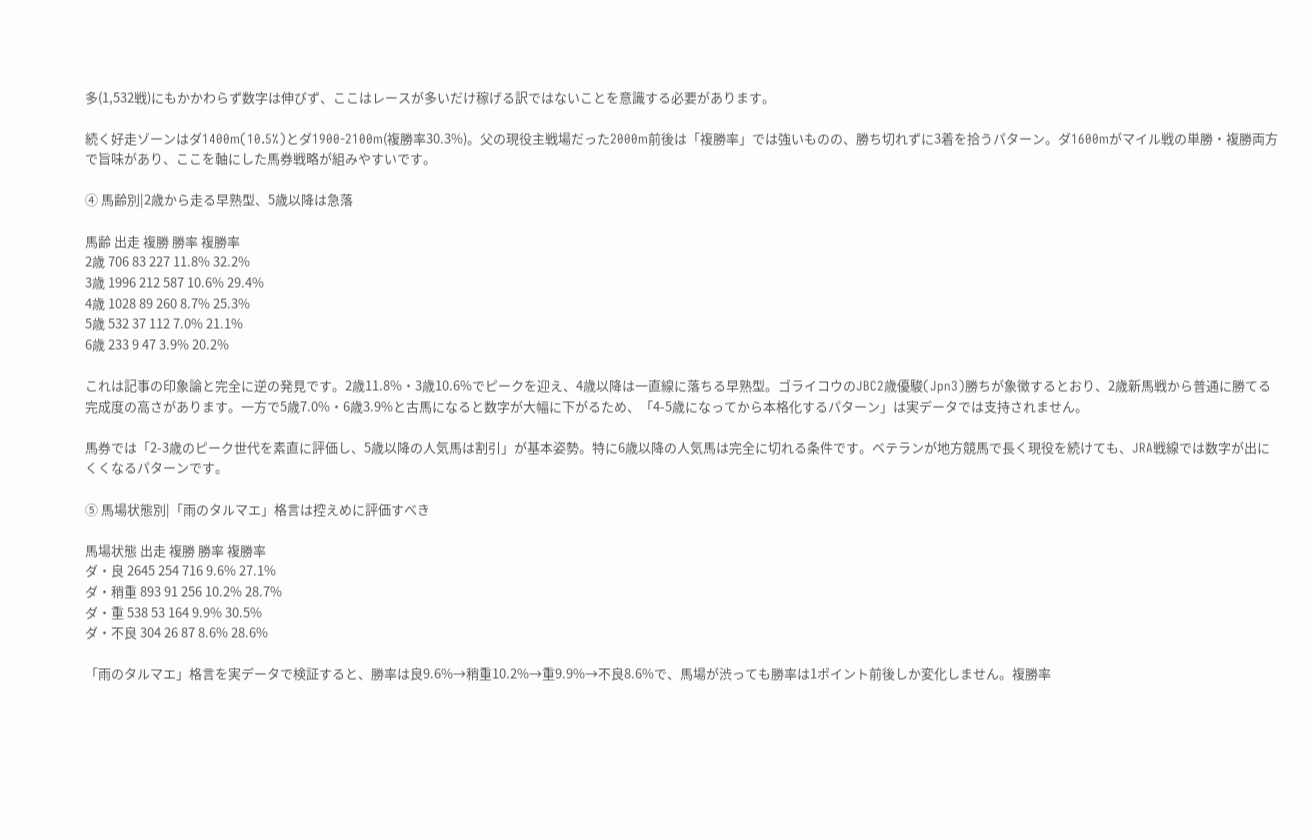多(1,532戦)にもかかわらず数字は伸びず、ここはレースが多いだけ稼げる訳ではないことを意識する必要があります。

続く好走ゾーンはダ1400m(10.5%)とダ1900-2100m(複勝率30.3%)。父の現役主戦場だった2000m前後は「複勝率」では強いものの、勝ち切れずに3着を拾うパターン。ダ1600mがマイル戦の単勝・複勝両方で旨味があり、ここを軸にした馬券戦略が組みやすいです。

④ 馬齢別|2歳から走る早熟型、5歳以降は急落

馬齢 出走 複勝 勝率 複勝率
2歳 706 83 227 11.8% 32.2%
3歳 1996 212 587 10.6% 29.4%
4歳 1028 89 260 8.7% 25.3%
5歳 532 37 112 7.0% 21.1%
6歳 233 9 47 3.9% 20.2%

これは記事の印象論と完全に逆の発見です。2歳11.8%・3歳10.6%でピークを迎え、4歳以降は一直線に落ちる早熟型。ゴライコウのJBC2歳優駿(Jpn3)勝ちが象徴するとおり、2歳新馬戦から普通に勝てる完成度の高さがあります。一方で5歳7.0%・6歳3.9%と古馬になると数字が大幅に下がるため、「4-5歳になってから本格化するパターン」は実データでは支持されません。

馬券では「2-3歳のピーク世代を素直に評価し、5歳以降の人気馬は割引」が基本姿勢。特に6歳以降の人気馬は完全に切れる条件です。ベテランが地方競馬で長く現役を続けても、JRA戦線では数字が出にくくなるパターンです。

⑤ 馬場状態別|「雨のタルマエ」格言は控えめに評価すべき

馬場状態 出走 複勝 勝率 複勝率
ダ・良 2645 254 716 9.6% 27.1%
ダ・稍重 893 91 256 10.2% 28.7%
ダ・重 538 53 164 9.9% 30.5%
ダ・不良 304 26 87 8.6% 28.6%

「雨のタルマエ」格言を実データで検証すると、勝率は良9.6%→稍重10.2%→重9.9%→不良8.6%で、馬場が渋っても勝率は1ポイント前後しか変化しません。複勝率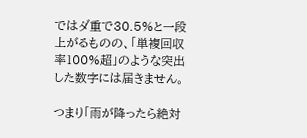ではダ重で30.5%と一段上がるものの、「単複回収率100%超」のような突出した数字には届きません。

つまり「雨が降ったら絶対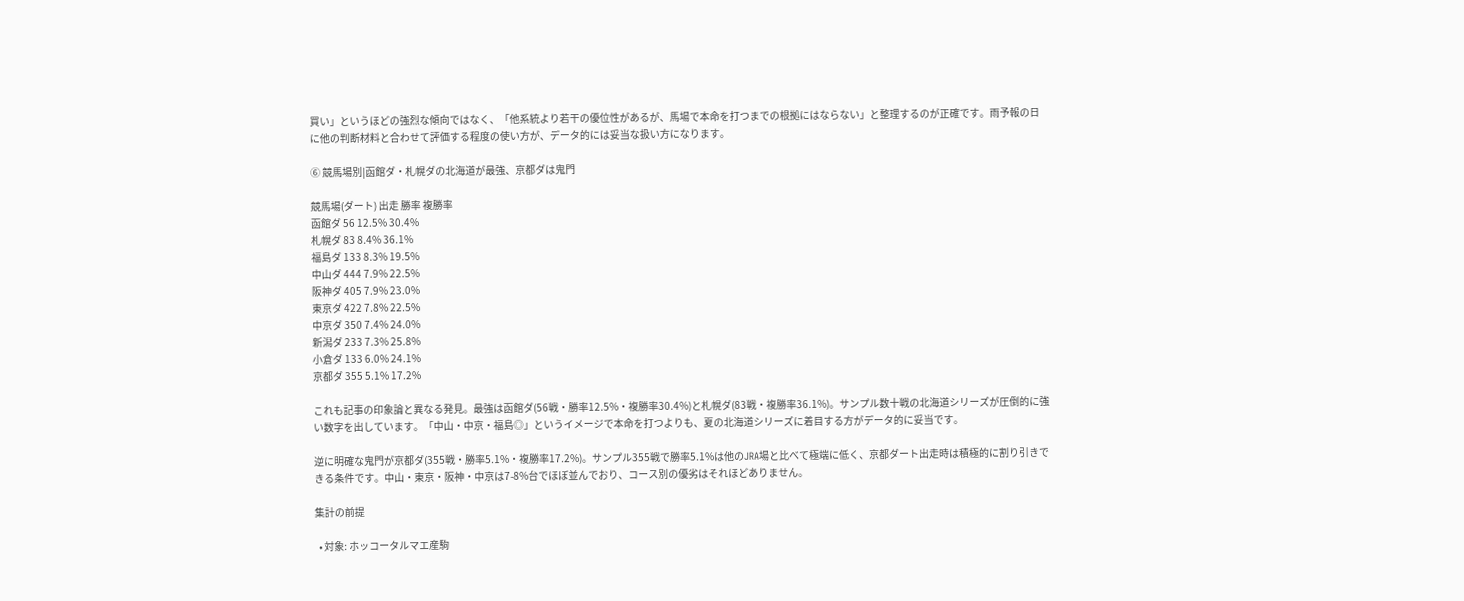買い」というほどの強烈な傾向ではなく、「他系統より若干の優位性があるが、馬場で本命を打つまでの根拠にはならない」と整理するのが正確です。雨予報の日に他の判断材料と合わせて評価する程度の使い方が、データ的には妥当な扱い方になります。

⑥ 競馬場別|函館ダ・札幌ダの北海道が最強、京都ダは鬼門

競馬場(ダート) 出走 勝率 複勝率
函館ダ 56 12.5% 30.4%
札幌ダ 83 8.4% 36.1%
福島ダ 133 8.3% 19.5%
中山ダ 444 7.9% 22.5%
阪神ダ 405 7.9% 23.0%
東京ダ 422 7.8% 22.5%
中京ダ 350 7.4% 24.0%
新潟ダ 233 7.3% 25.8%
小倉ダ 133 6.0% 24.1%
京都ダ 355 5.1% 17.2%

これも記事の印象論と異なる発見。最強は函館ダ(56戦・勝率12.5%・複勝率30.4%)と札幌ダ(83戦・複勝率36.1%)。サンプル数十戦の北海道シリーズが圧倒的に強い数字を出しています。「中山・中京・福島◎」というイメージで本命を打つよりも、夏の北海道シリーズに着目する方がデータ的に妥当です。

逆に明確な鬼門が京都ダ(355戦・勝率5.1%・複勝率17.2%)。サンプル355戦で勝率5.1%は他のJRA場と比べて極端に低く、京都ダート出走時は積極的に割り引きできる条件です。中山・東京・阪神・中京は7-8%台でほぼ並んでおり、コース別の優劣はそれほどありません。

集計の前提

  • 対象: ホッコータルマエ産駒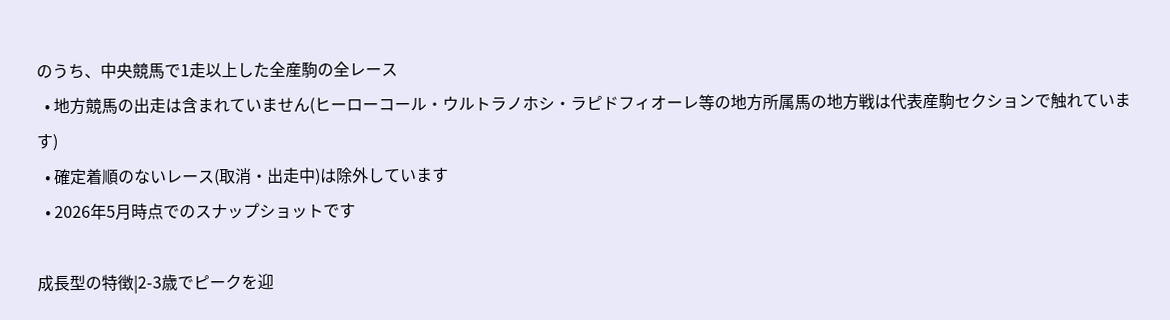のうち、中央競馬で1走以上した全産駒の全レース
  • 地方競馬の出走は含まれていません(ヒーローコール・ウルトラノホシ・ラピドフィオーレ等の地方所属馬の地方戦は代表産駒セクションで触れています)
  • 確定着順のないレース(取消・出走中)は除外しています
  • 2026年5月時点でのスナップショットです

成長型の特徴|2-3歳でピークを迎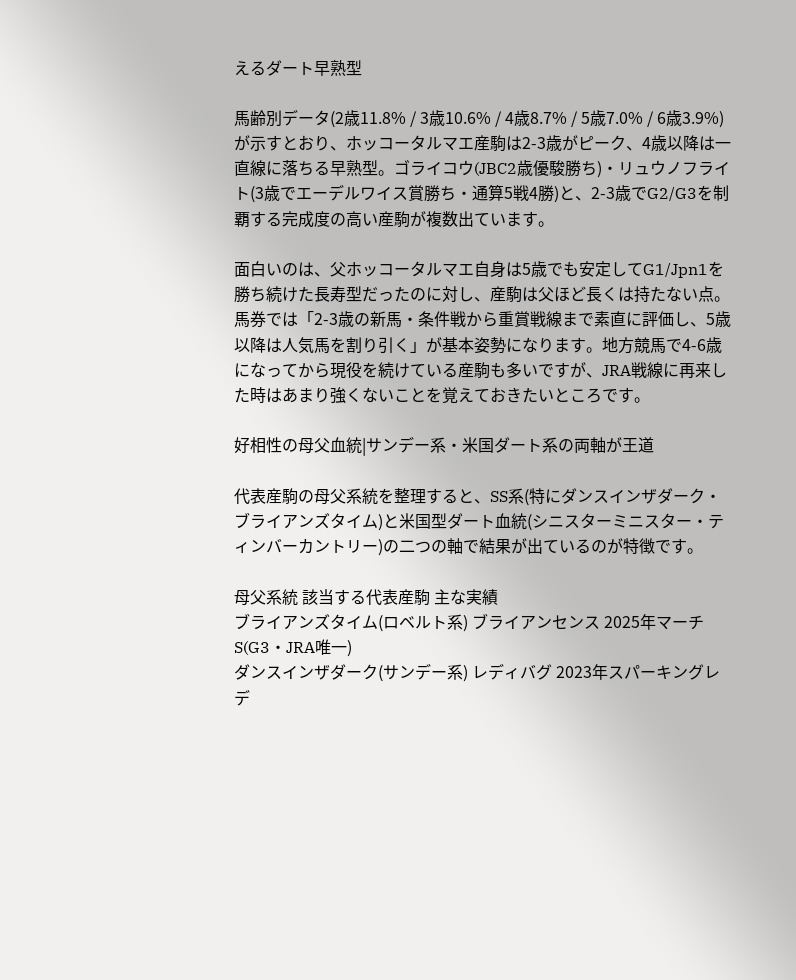えるダート早熟型

馬齢別データ(2歳11.8% / 3歳10.6% / 4歳8.7% / 5歳7.0% / 6歳3.9%)が示すとおり、ホッコータルマエ産駒は2-3歳がピーク、4歳以降は一直線に落ちる早熟型。ゴライコウ(JBC2歳優駿勝ち)・リュウノフライト(3歳でエーデルワイス賞勝ち・通算5戦4勝)と、2-3歳でG2/G3を制覇する完成度の高い産駒が複数出ています。

面白いのは、父ホッコータルマエ自身は5歳でも安定してG1/Jpn1を勝ち続けた長寿型だったのに対し、産駒は父ほど長くは持たない点。馬券では「2-3歳の新馬・条件戦から重賞戦線まで素直に評価し、5歳以降は人気馬を割り引く」が基本姿勢になります。地方競馬で4-6歳になってから現役を続けている産駒も多いですが、JRA戦線に再来した時はあまり強くないことを覚えておきたいところです。

好相性の母父血統|サンデー系・米国ダート系の両軸が王道

代表産駒の母父系統を整理すると、SS系(特にダンスインザダーク・ブライアンズタイム)と米国型ダート血統(シニスターミニスター・ティンバーカントリー)の二つの軸で結果が出ているのが特徴です。

母父系統 該当する代表産駒 主な実績
ブライアンズタイム(ロベルト系) ブライアンセンス 2025年マーチS(G3・JRA唯一)
ダンスインザダーク(サンデー系) レディバグ 2023年スパーキングレデ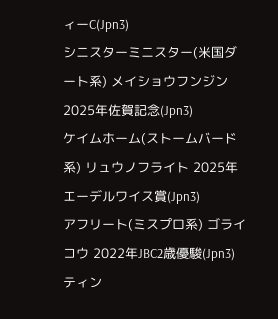ィーC(Jpn3)
シニスターミニスター(米国ダート系) メイショウフンジン 2025年佐賀記念(Jpn3)
ケイムホーム(ストームバード系) リュウノフライト 2025年エーデルワイス賞(Jpn3)
アフリート(ミスプロ系) ゴライコウ 2022年JBC2歳優駿(Jpn3)
ティン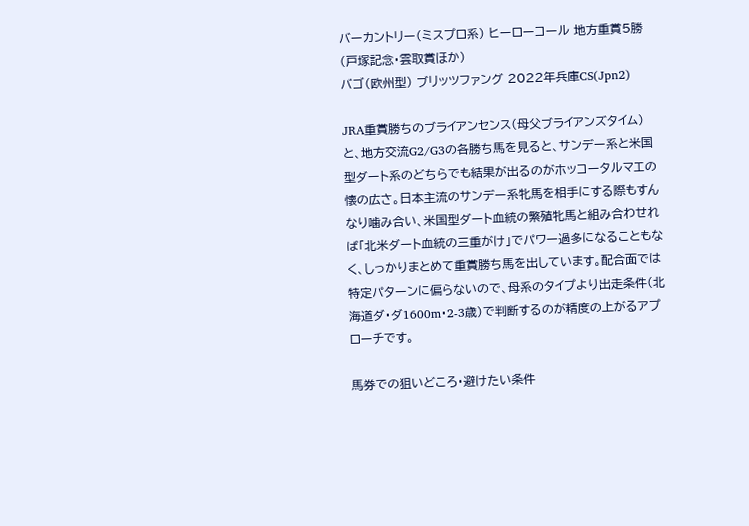バーカントリー(ミスプロ系) ヒーローコール 地方重賞5勝(戸塚記念・雲取賞ほか)
バゴ(欧州型) ブリッツファング 2022年兵庫CS(Jpn2)

JRA重賞勝ちのブライアンセンス(母父ブライアンズタイム)と、地方交流G2/G3の各勝ち馬を見ると、サンデー系と米国型ダート系のどちらでも結果が出るのがホッコータルマエの懐の広さ。日本主流のサンデー系牝馬を相手にする際もすんなり噛み合い、米国型ダート血統の繁殖牝馬と組み合わせれば「北米ダート血統の三重がけ」でパワー過多になることもなく、しっかりまとめて重賞勝ち馬を出しています。配合面では特定パターンに偏らないので、母系のタイプより出走条件(北海道ダ・ダ1600m・2-3歳)で判断するのが精度の上がるアプローチです。

馬券での狙いどころ・避けたい条件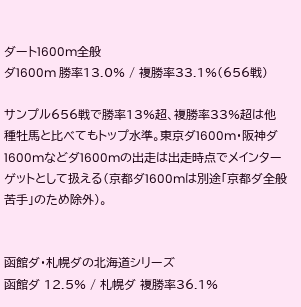ダート1600m全般
ダ1600m 勝率13.0% / 複勝率33.1%(656戦)

サンプル656戦で勝率13%超、複勝率33%超は他種牡馬と比べてもトップ水準。東京ダ1600m・阪神ダ1600mなどダ1600mの出走は出走時点でメインターゲットとして扱える(京都ダ1600mは別途「京都ダ全般苦手」のため除外)。


函館ダ・札幌ダの北海道シリーズ
函館ダ 12.5% / 札幌ダ 複勝率36.1%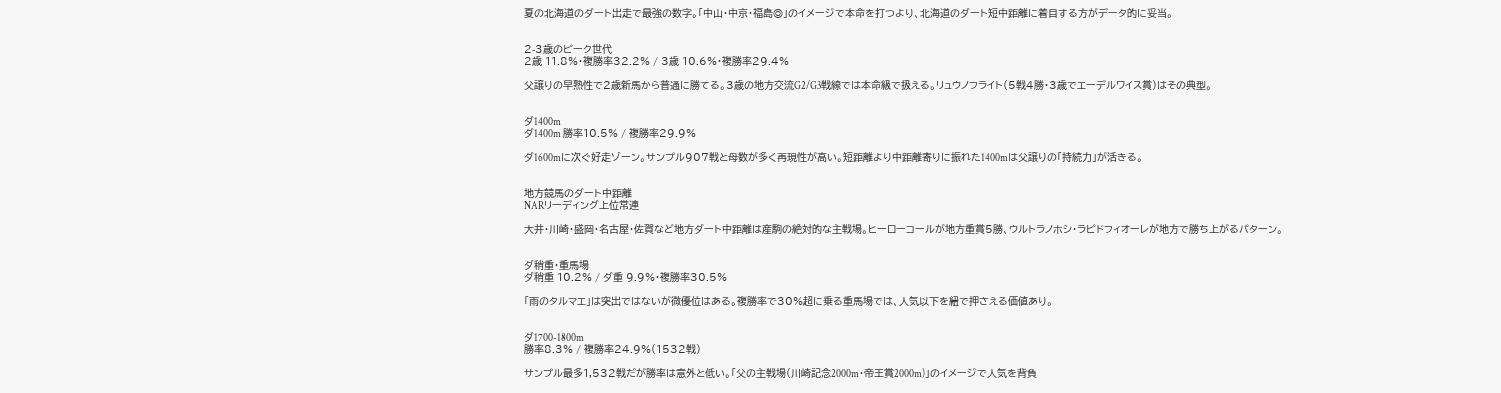夏の北海道のダート出走で最強の数字。「中山・中京・福島◎」のイメージで本命を打つより、北海道のダート短中距離に着目する方がデータ的に妥当。


2-3歳のピーク世代
2歳 11.8%・複勝率32.2% / 3歳 10.6%・複勝率29.4%

父譲りの早熟性で2歳新馬から普通に勝てる。3歳の地方交流G2/G3戦線では本命級で扱える。リュウノフライト(5戦4勝・3歳でエーデルワイス賞)はその典型。


ダ1400m
ダ1400m 勝率10.5% / 複勝率29.9%

ダ1600mに次ぐ好走ゾーン。サンプル907戦と母数が多く再現性が高い。短距離より中距離寄りに振れた1400mは父譲りの「持続力」が活きる。


地方競馬のダート中距離
NARリーディング上位常連

大井・川崎・盛岡・名古屋・佐賀など地方ダート中距離は産駒の絶対的な主戦場。ヒーローコールが地方重賞5勝、ウルトラノホシ・ラピドフィオーレが地方で勝ち上がるパターン。


ダ稍重・重馬場
ダ稍重 10.2% / ダ重 9.9%・複勝率30.5%

「雨のタルマエ」は突出ではないが微優位はある。複勝率で30%超に乗る重馬場では、人気以下を紐で押さえる価値あり。


ダ1700-1800m
勝率8.3% / 複勝率24.9%(1532戦)

サンプル最多1,532戦だが勝率は意外と低い。「父の主戦場(川崎記念2000m・帝王賞2000m)」のイメージで人気を背負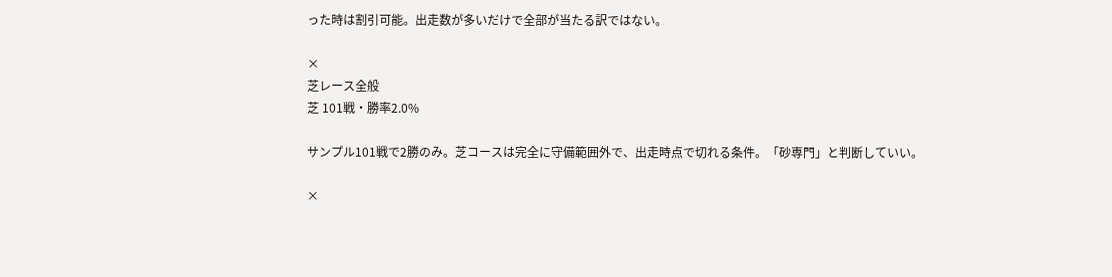った時は割引可能。出走数が多いだけで全部が当たる訳ではない。

×
芝レース全般
芝 101戦・勝率2.0%

サンプル101戦で2勝のみ。芝コースは完全に守備範囲外で、出走時点で切れる条件。「砂専門」と判断していい。

×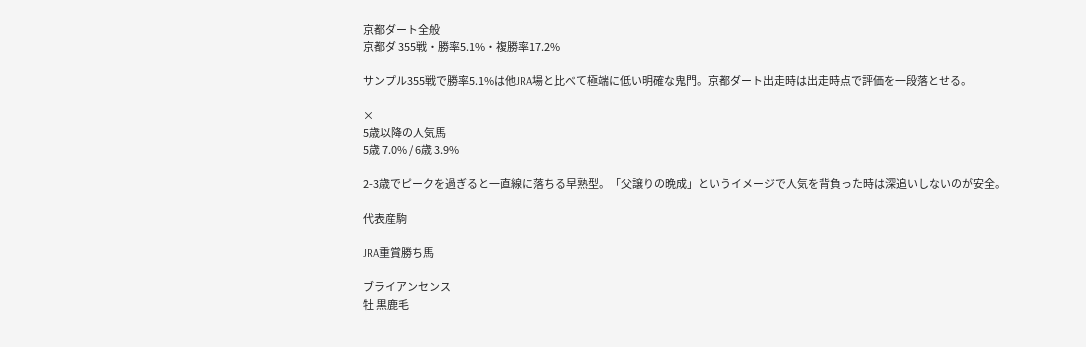京都ダート全般
京都ダ 355戦・勝率5.1%・複勝率17.2%

サンプル355戦で勝率5.1%は他JRA場と比べて極端に低い明確な鬼門。京都ダート出走時は出走時点で評価を一段落とせる。

×
5歳以降の人気馬
5歳 7.0% / 6歳 3.9%

2-3歳でピークを過ぎると一直線に落ちる早熟型。「父譲りの晩成」というイメージで人気を背負った時は深追いしないのが安全。

代表産駒

JRA重賞勝ち馬

ブライアンセンス
牡 黒鹿毛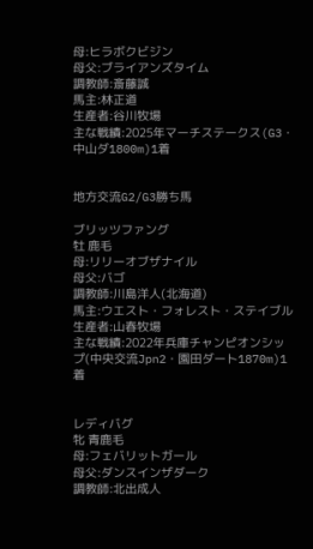母:ヒラボクビジン
母父:ブライアンズタイム
調教師:斎藤誠
馬主:林正道
生産者:谷川牧場
主な戦績:2025年マーチステークス(G3・中山ダ1800m)1着


地方交流G2/G3勝ち馬

ブリッツファング
牡 鹿毛
母:リリーオブザナイル
母父:バゴ
調教師:川島洋人(北海道)
馬主:ウエスト・フォレスト・ステイブル
生産者:山春牧場
主な戦績:2022年兵庫チャンピオンシップ(中央交流Jpn2・園田ダート1870m)1着


レディバグ
牝 青鹿毛
母:フェバリットガール
母父:ダンスインザダーク
調教師:北出成人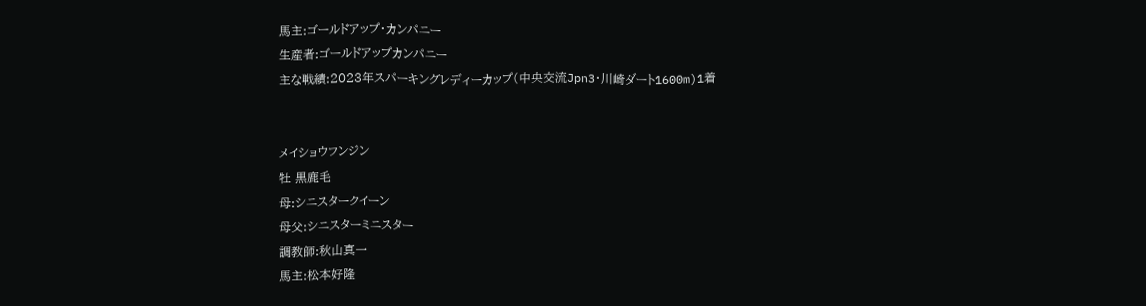馬主:ゴールドアップ・カンパニー
生産者:ゴールドアップカンパニー
主な戦績:2023年スパーキングレディーカップ(中央交流Jpn3・川崎ダート1600m)1着


メイショウフンジン
牡 黒鹿毛
母:シニスタークイーン
母父:シニスターミニスター
調教師:秋山真一
馬主:松本好隆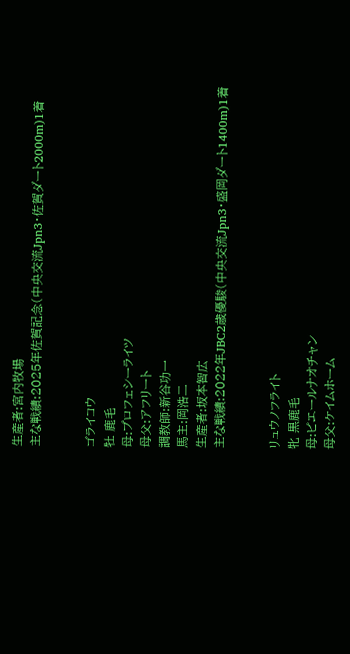生産者:宮内牧場
主な戦績:2025年佐賀記念(中央交流Jpn3・佐賀ダート2000m)1着


ゴライコウ
牡 鹿毛
母:プロフェシーライツ
母父:アフリート
調教師:新谷功一
馬主:岡浩二
生産者:坂本智広
主な戦績:2022年JBC2歳優駿(中央交流Jpn3・盛岡ダート1400m)1着


リュウノフライト
牝 黒鹿毛
母:ピエールナオチャン
母父:ケイムホーム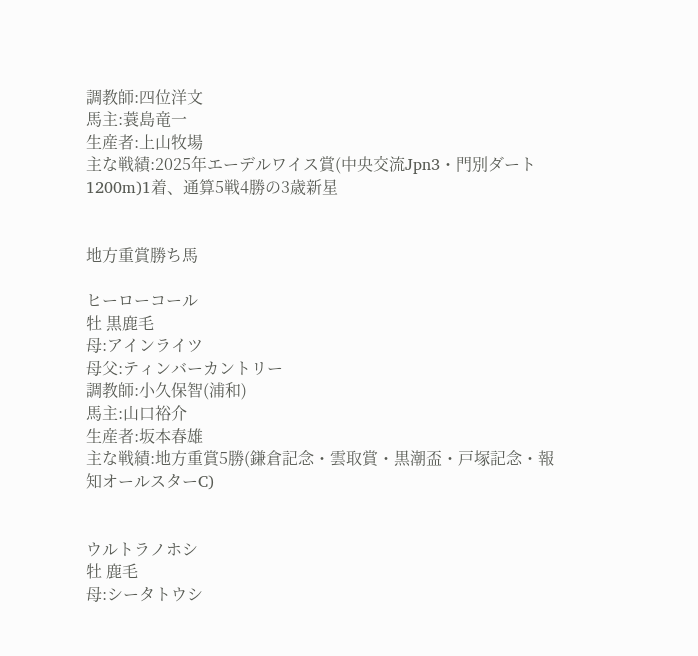調教師:四位洋文
馬主:蓑島竜一
生産者:上山牧場
主な戦績:2025年エーデルワイス賞(中央交流Jpn3・門別ダート1200m)1着、通算5戦4勝の3歳新星


地方重賞勝ち馬

ヒーローコール
牡 黒鹿毛
母:アインライツ
母父:ティンバーカントリー
調教師:小久保智(浦和)
馬主:山口裕介
生産者:坂本春雄
主な戦績:地方重賞5勝(鎌倉記念・雲取賞・黒潮盃・戸塚記念・報知オールスターC)


ウルトラノホシ
牡 鹿毛
母:シータトウシ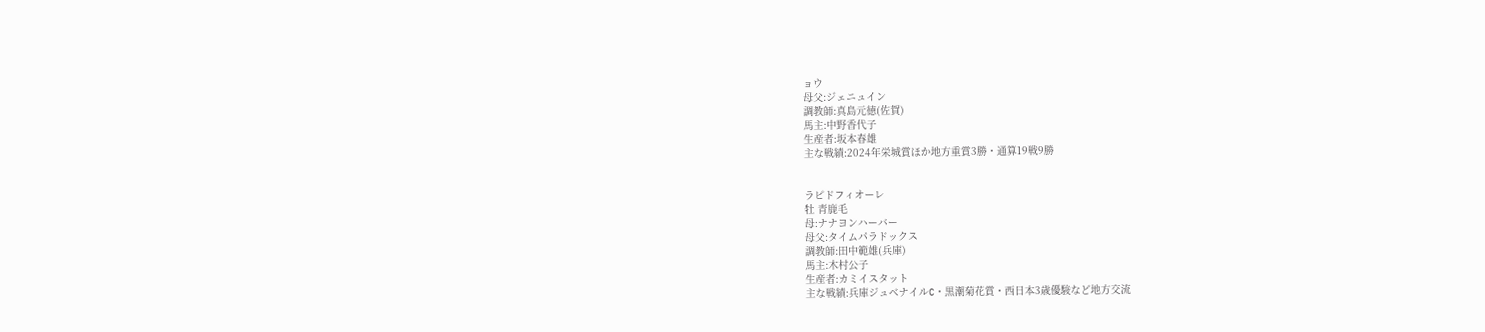ョウ
母父:ジェニュイン
調教師:真島元徳(佐賀)
馬主:中野香代子
生産者:坂本春雄
主な戦績:2024年栄城賞ほか地方重賞3勝・通算19戦9勝


ラピドフィオーレ
牡 青鹿毛
母:ナナヨンハーバー
母父:タイムパラドックス
調教師:田中範雄(兵庫)
馬主:木村公子
生産者:カミイスタット
主な戦績:兵庫ジュベナイルC・黒潮菊花賞・西日本3歳優駿など地方交流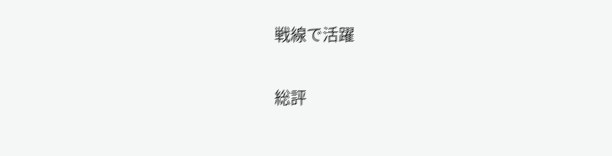戦線で活躍

総評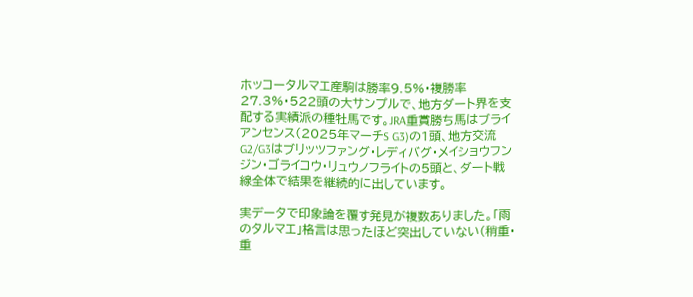ホッコータルマエ産駒は勝率9.5%・複勝率27.3%・522頭の大サンプルで、地方ダート界を支配する実績派の種牡馬です。JRA重賞勝ち馬はブライアンセンス(2025年マーチS G3)の1頭、地方交流G2/G3はブリッツファング・レディバグ・メイショウフンジン・ゴライコウ・リュウノフライトの5頭と、ダート戦線全体で結果を継続的に出しています。

実データで印象論を覆す発見が複数ありました。「雨のタルマエ」格言は思ったほど突出していない(稍重・重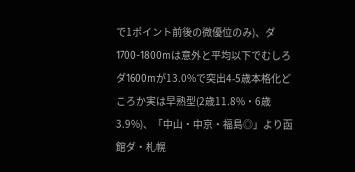で1ポイント前後の微優位のみ)、ダ1700-1800mは意外と平均以下でむしろダ1600mが13.0%で突出4-5歳本格化どころか実は早熟型(2歳11.8%・6歳3.9%)、「中山・中京・福島◎」より函館ダ・札幌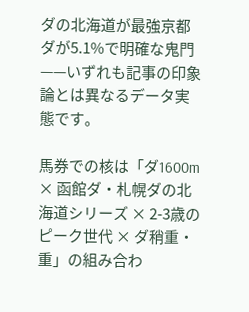ダの北海道が最強京都ダが5.1%で明確な鬼門——いずれも記事の印象論とは異なるデータ実態です。

馬券での核は「ダ1600m × 函館ダ・札幌ダの北海道シリーズ × 2-3歳のピーク世代 × ダ稍重・重」の組み合わ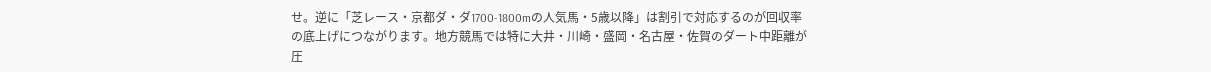せ。逆に「芝レース・京都ダ・ダ1700-1800mの人気馬・5歳以降」は割引で対応するのが回収率の底上げにつながります。地方競馬では特に大井・川崎・盛岡・名古屋・佐賀のダート中距離が圧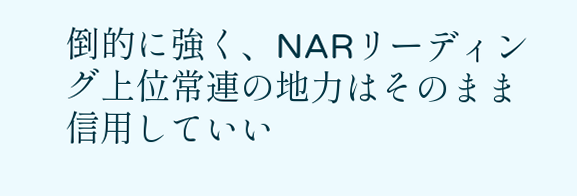倒的に強く、NARリーディング上位常連の地力はそのまま信用していい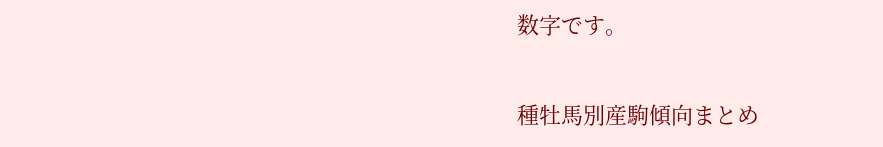数字です。

種牡馬別産駒傾向まとめ